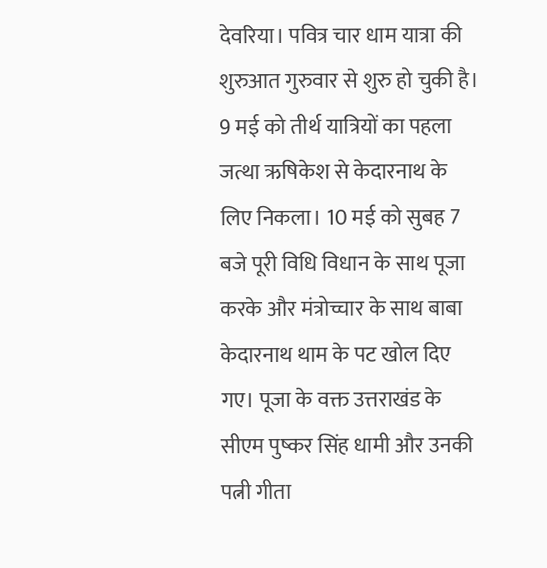देवरिया। पवित्र चार धाम यात्रा की शुरुआत गुरुवार से शुरु हो चुकी है। 9 मई को तीर्थ यात्रियों का पहला जत्था ऋषिकेश से केदारनाथ के लिए निकला। 10 मई को सुबह 7 बजे पूरी विधि विधान के साथ पूजा करके और मंत्रोच्चार के साथ बाबा केदारनाथ थाम के पट खोल दिए गए। पूजा के वक्त उत्तराखंड के सीएम पुष्कर सिंह धामी और उनकी पत्नी गीता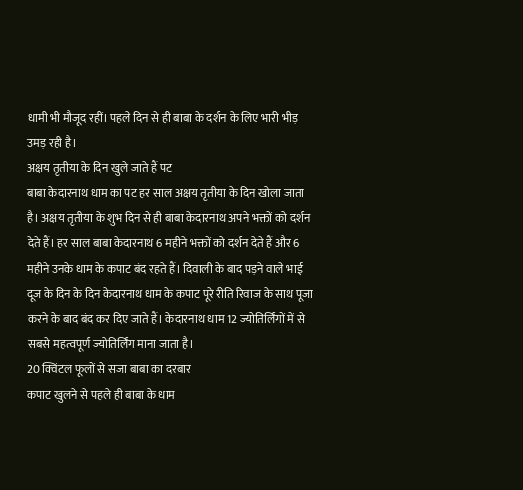धामी भी मौजूद रहीं। पहले दिन से ही बाबा के दर्शन के लिए भारी भीड़ उमड़ रही है।
अक्षय तृतीया के दिन खुले जाते हैं पट
बाबा केदारनाथ धाम का पट हर साल अक्षय तृतीया के दिन खोला जाता है। अक्षय तृतीया के शुभ दिन से ही बाबा केदारनाथ अपने भक्तों को दर्शन देते हैं। हर साल बाबा केदारनाथ 6 महीने भक्तों को दर्शन देते हैं और 6 महीने उनके धाम के कपाट बंद रहते हैं। दिवाली के बाद पड़ने वाले भाई दूज के दिन के दिन केदारनाथ धाम के कपाट पूरे रीति रिवाज के साथ पूजा करने के बाद बंद कर दिए जाते हैं। केदारनाथ धाम 12 ज्योतिर्लिंगों में से सबसे महत्वपूर्ण ज्योतिर्लिंग माना जाता है।
20 क्विंटल फूलों से सजा बाबा का दरबार
कपाट खुलने से पहले ही बाबा के धाम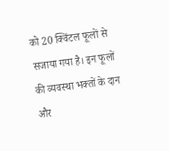को 20 क्विंटल फूलों से सजाया गया है। इन फूलों की व्यवस्था भक्तों के दान और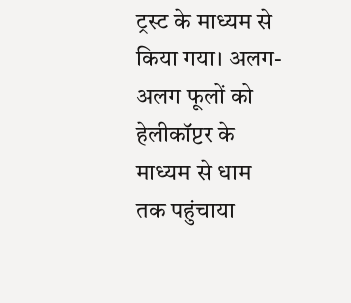ट्रस्ट के माध्यम से किया गया। अलग-अलग फूलों को हेलीकॉप्टर के माध्यम से धाम तक पहुंचाया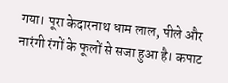गया। पूरा केदारनाथ धाम लाल, पीले और नारंगी रंगों के फूलों से सजा हुआ है। कपाट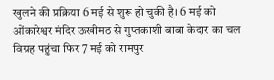खुलने की प्रक्रिया 6 मई से शुरू हो चुकी है। 6 मई को ओंकारेश्वर मंदिर ऊखीमठ से गुप्तकाशी बाबा केदार का चल विग्रह पहुंचा फिर 7 मई को रामपुर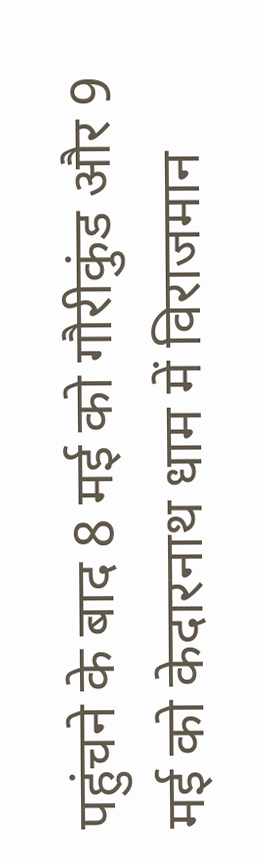पहुंचने के बाद 8 मई को गौरीकुंड और 9 मई को केदारनाथ धाम में विराजमान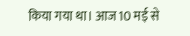किया गया था। आज 10 मई से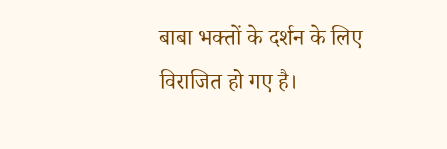बाबा भक्तों के दर्शन के लिए विराजित हो गए है।